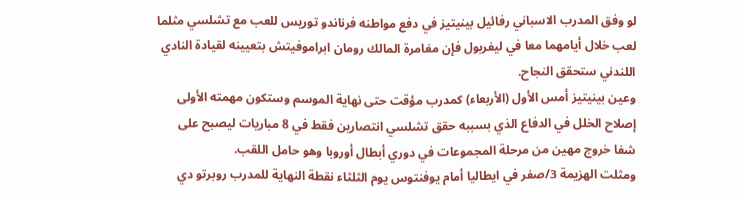لو وفق المدرب الاسباني رفائيل بينيتيز في دفع مواطنه فرناندو توريس للعب مع تشلسي مثلما لعب خلال أيامهما معا في ليفربول فإن مغامرة المالك رومان ابراموفيتش بتعيينه لقيادة النادي اللندني ستحقق النجاح.
وعين بينيتيز أمس الأول (الأربعاء) كمدرب مؤقت حتى نهاية الموسم وستكون مهمته الأولى إصلاح الخلل في الدفاع الذي بسببه حقق تشلسي انتصارين فقط في 8 مباريات ليصبح على شفا خروج مهين من مرحلة المجموعات في دوري أبطال أوروبا وهو حامل اللقب.
ومثلت الهزيمة 3/صفر في ايطاليا أمام يوفنتوس يوم الثلثاء نقطة النهاية للمدرب روبرتو دي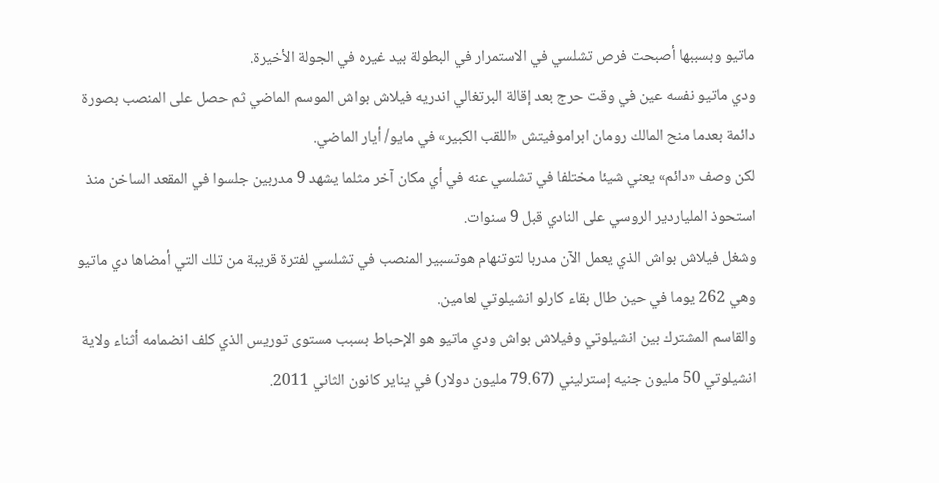ماتيو وبسببها أصبحت فرص تشلسي في الاستمرار في البطولة بيد غيره في الجولة الأخيرة.
ودي ماتيو نفسه عين في وقت حرج بعد إقالة البرتغالي اندريه فيلاش بواش الموسم الماضي ثم حصل على المنصب بصورة دائمة بعدما منح المالك رومان ابراموفيتش «اللقب الكبير» في مايو/ أيار الماضي.
لكن وصف «دائم» يعني شيئا مختلفا في تشلسي عنه في أي مكان آخر مثلما يشهد 9 مدربين جلسوا في المقعد الساخن منذ استحوذ الملياردير الروسي على النادي قبل 9 سنوات.
وشغل فيلاش بواش الذي يعمل الآن مدربا لتوتنهام هوتسبير المنصب في تشلسي لفترة قريبة من تلك التي أمضاها دي ماتيو وهي 262 يوما في حين طال بقاء كارلو انشيلوتي لعامين.
والقاسم المشترك بين انشيلوتي وفيلاش بواش ودي ماتيو هو الإحباط بسبب مستوى توريس الذي كلف انضمامه أثناء ولاية انشيلوتي 50 مليون جنيه إسترليني (79.67 مليون دولار) في يناير كانون الثاني 2011.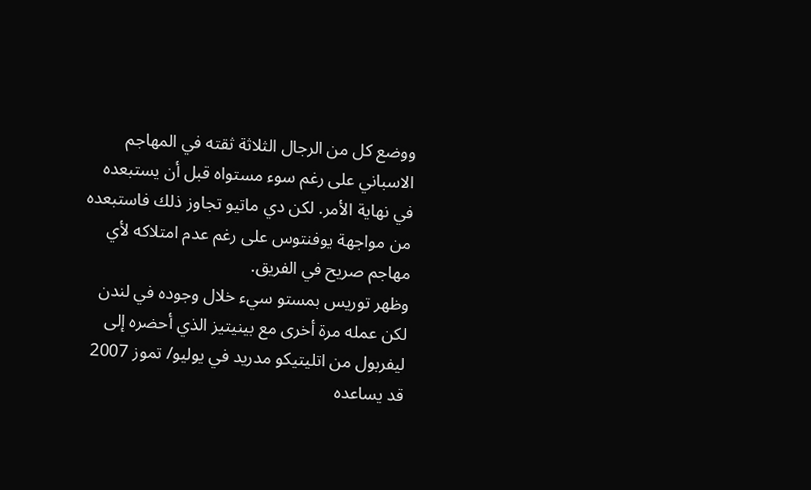ووضع كل من الرجال الثلاثة ثقته في المهاجم الاسباني على رغم سوء مستواه قبل أن يستبعده في نهاية الأمر. لكن دي ماتيو تجاوز ذلك فاستبعده من مواجهة يوفنتوس على رغم عدم امتلاكه لأي مهاجم صريح في الفريق.
وظهر توريس بمستو سيء خلال وجوده في لندن لكن عمله مرة أخرى مع بينيتيز الذي أحضره إلى ليفربول من اتليتيكو مدريد في يوليو/ تموز 2007 قد يساعده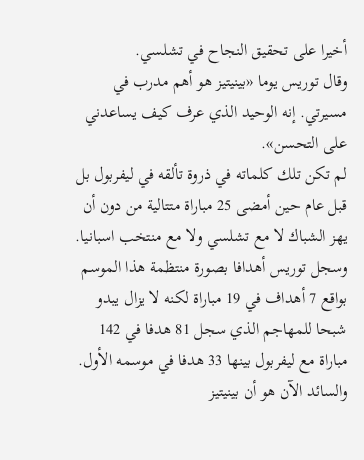أخيرا على تحقيق النجاح في تشلسي.
وقال توريس يوما «بينيتيز هو أهم مدرب في مسيرتي. إنه الوحيد الذي عرف كيف يساعدني على التحسن».
لم تكن تلك كلماته في ذروة تألقه في ليفربول بل قبل عام حين أمضى 25 مباراة متتالية من دون أن يهز الشباك لا مع تشلسي ولا مع منتخب اسبانيا.
وسجل توريس أهدافا بصورة منتظمة هذا الموسم بواقع 7 أهداف في 19 مباراة لكنه لا يزال يبدو شبحا للمهاجم الذي سجل 81 هدفا في 142 مباراة مع ليفربول بينها 33 هدفا في موسمه الأول.
والسائد الآن هو أن بينيتيز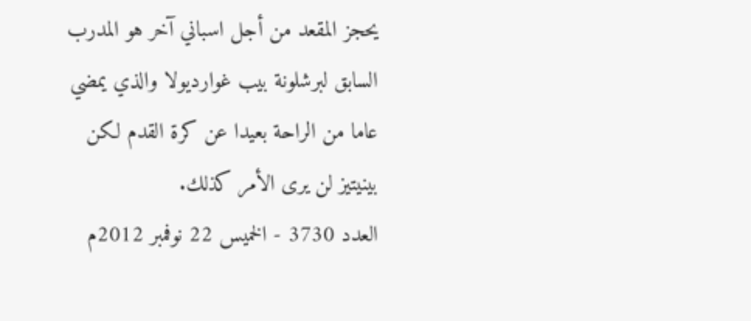يحجز المقعد من أجل اسباني آخر هو المدرب السابق لبرشلونة بيب غوارديولا والذي يمضي عاما من الراحة بعيدا عن كرة القدم لكن بينيتيز لن يرى الأمر كذلك.
العدد 3730 - الخميس 22 نوفمبر 2012م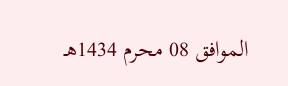الموافق 08 محرم 1434هـ